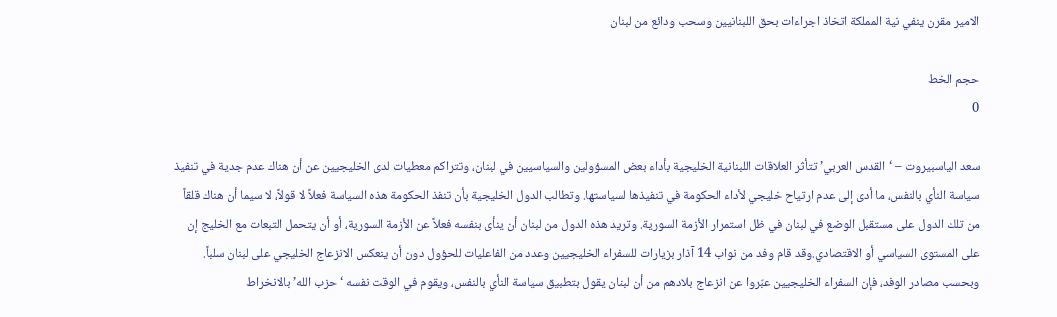الامير مقرن ينفي نية المملكة اتخاذ اجراءات بحق اللبنانيين وسحب ودائع من لبنان

حجم الخط
0

سعد الياسبيروت – ‘القدس العربي’ تتأثر العلاقات اللبنانية الخليجية بأداء بعض المسؤولين والسياسيين في لبنان، وتتراكم معطيات لدى الخليجيين عن أن هناك عدم جدية في تنفيذ سياسة النأي بالنفس، ما أدى إلى عدم ارتياح خليجي لأداء الحكومة في تنفيذها لسياستها. وتطالب الدول الخليجية بأن تنفذ الحكومة هذه السياسة فعلاً لا قولاً، لا سيما أن هناك قلقاً من تلك الدول على مستقبل الوضع في لبنان في ظل استمرار الأزمة السورية. وتريد هذه الدول من لبنان أن ينأى بنفسه فعلاً عن الأزمة السورية، أو أن يتحمل التبعات مع الخليج إن على المستوى السياسي أو الاقتصادي.وقد قام وفد من نواب 14 آذار بزيارات للسفراء الخليجيين وعدد من الفاعليات للحؤول دون أن ينعكس الانزعاج الخليجي على لبنان سلباً. وبحسب مصادر الوفد، فإن السفراء الخليجيين عبّروا عن انزعاج بلادهم من أن لبنان يقول بتطبيق سياسة النأي بالنفس، ويقوم في الوقت نفسه ‘حزب الله’ بالانخراط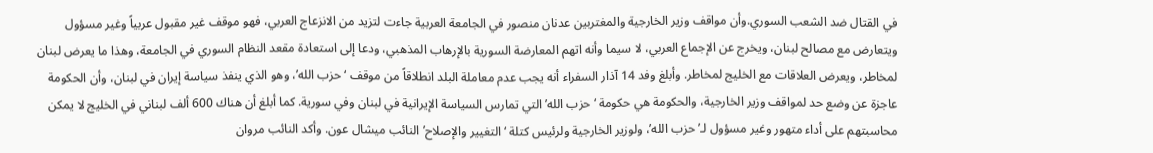في القتال ضد الشعب السوري.وأن مواقف وزير الخارجية والمغتربين عدنان منصور في الجامعة العربية جاءت لتزيد من الانزعاج العربي، فهو موقف غير مقبول عربياً وغير مسؤول ويتعارض مع مصالح لبنان، ويخرج عن الإجماع العربي، لا سيما وأنه اتهم المعارضة السورية بالإرهاب المذهبي، ودعا إلى استعادة مقعد النظام السوري في الجامعة، وهذا ما يعرض لبنان لمخاطر، ويعرض العلاقات مع الخليج لمخاطر. وأبلغ وفد 14 آذار السفراء أنه يجب عدم معاملة البلد انطلاقاً من موقف ‘حزب الله’، وهو الذي ينفذ سياسة إيران في لبنان، وأن الحكومة عاجزة عن وضع حد لمواقف وزير الخارجية، والحكومة هي حكومة ‘حزب الله’ التي تمارس السياسة الإيرانية في لبنان وفي سورية. كما أبلغ أن هناك 600 ألف لبناني في الخليج لا يمكن محاسبتهم على أداء متهور وغير مسؤول لـ’حزب الله’، ولوزير الخارجية ولرئيس كتلة ‘التغيير والإصلاح’ النائب ميشال عون. وأكد النائب مروان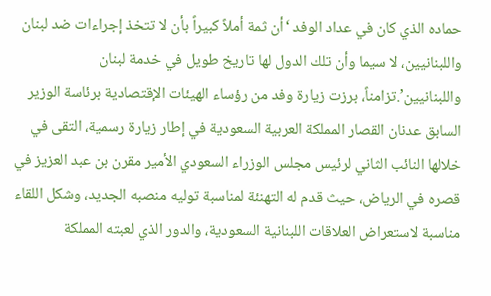حماده الذي كان في عداد الوفد ‘أن ثمة أملاً كبيراً بأن لا تتخذ إجراءات ضد لبنان واللبنانيين، لا سيما وأن تلك الدول لها تاريخ طويل في خدمة لبنان واللبنانيين’.تزامناً، برزت زيارة وفد من رؤساء الهيئات الإقتصادية برئاسة الوزير السابق عدنان القصار المملكة العربية السعودية في إطار زيارة رسمية، التقى في خلالها النائب الثاني لرئيس مجلس الوزراء السعودي الأمير مقرن بن عبد العزيز في قصره في الرياض، حيث قدم له التهنئة لمناسبة توليه منصبه الجديد، وشكل اللقاء مناسبة لاستعراض العلاقات اللبنانية السعودية، والدور الذي لعبته المملكة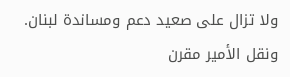ولا تزال على صعيد دعم ومساندة لبنان. ونقل الأمير مقرن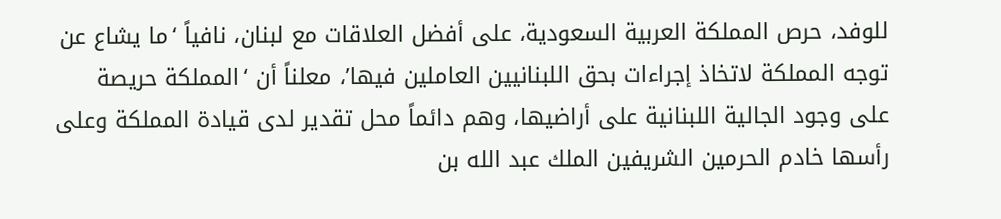للوفد، حرص المملكة العربية السعودية، على أفضل العلاقات مع لبنان، نافياً ‘ما يشاع عن توجه المملكة لاتخاذ إجراءات بحق اللبنانيين العاملين فيها’، معلناً أن ‘المملكة حريصة على وجود الجالية اللبنانية على أراضيها، وهم دائماً محل تقدير لدى قيادة المملكة وعلى رأسها خادم الحرمين الشريفين الملك عبد الله بن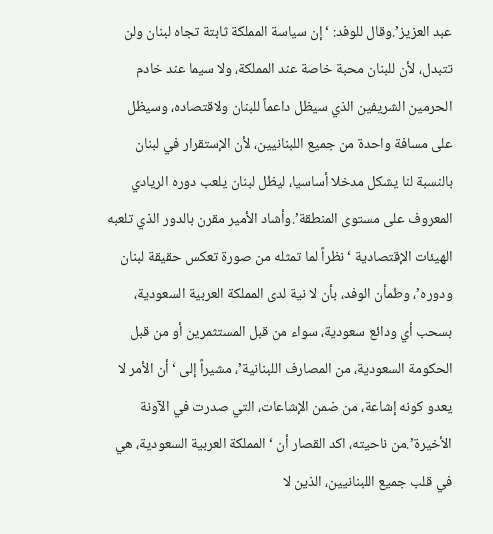عبد العزيز’.وقال للوفد: ‘إن سياسة المملكة ثابتة تجاه لبنان ولن تتبدل، لأن للبنان محبة خاصة عند المملكة، ولا سيما عند خادم الحرمين الشريفين الذي سيظل داعماً للبنان ولاقتصاده، وسيظل على مسافة واحدة من جميع اللبنانيين، لأن الإستقرار في لبنان بالنسبة لنا يشكل مدخلا أساسيا، ليظل لبنان يلعب دوره الريادي المعروف على مستوى المنطقة’.وأشاد الأمير مقرن بالدور الذي تلعبه الهيئات الإقتصادية ‘نظراً لما تمثله من صورة تعكس حقيقة لبنان ودوره’، وطمأن الوفد، بأن لا نية لدى المملكة العربية السعودية، بسحب أي ودائع سعودية، سواء من قبل المستثمرين أو من قبل الحكومة السعودية، من المصارف اللبنانية’، مشيراً إلى ‘أن الأمر لا يعدو كونه إشاعة، من ضمن الإشاعات، التي صدرت في الآونة الأخيرة’.من ناحيته، اكد القصار أن ‘المملكة العربية السعودية، هي في قلب جميع اللبنانيين، الذين لا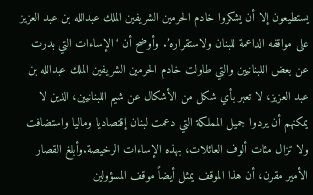يستطيعون إلا أن يشكروا خادم الحرمين الشريفين الملك عبدالله بن عبد العزيز على مواقفه الداعمة للبنان ولاستقراره’. وأوضح أن ‘الإساءات التي بدرت عن بعض اللبنانيين والتي طاولت خادم الحرمين الشريفين الملك عبدالله بن عبد العزيز، لا تعبر بأي شكل من الأشكال عن شيم اللبنانيين، الذين لا يمكنهم أن يردوا جميل المملكة التي دعمت لبنان إقتصاديا وماليا واستضافت ولا تزال مئات ألوف العائلات، بهذه الإساءات الرخيصة.وأبلغ القصار الأمير مقرن، أن هذا الموقف يمثل أيضاً موقف المسؤولين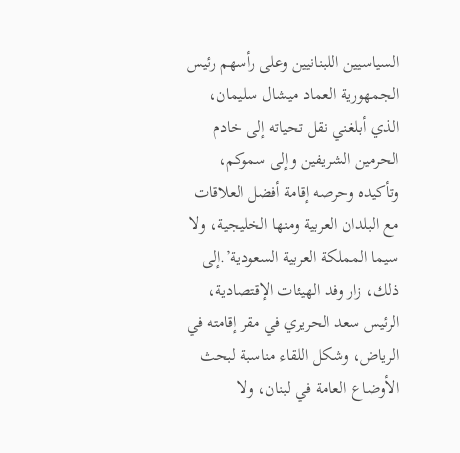السياسيين اللبنانيين وعلى رأسهم رئيس الجمهورية العماد ميشال سليمان، الذي أبلغني نقل تحياته إلى خادم الحرمين الشريفين وإلى سموكم، وتأكيده وحرصه إقامة أفضل العلاقات مع البلدان العربية ومنها الخليجية، ولا سيما المملكة العربية السعودية’.إلى ذلك، زار وفد الهيئات الإقتصادية، الرئيس سعد الحريري في مقر إقامته في الرياض، وشكل اللقاء مناسبة لبحث الأوضاع العامة في لبنان، ولا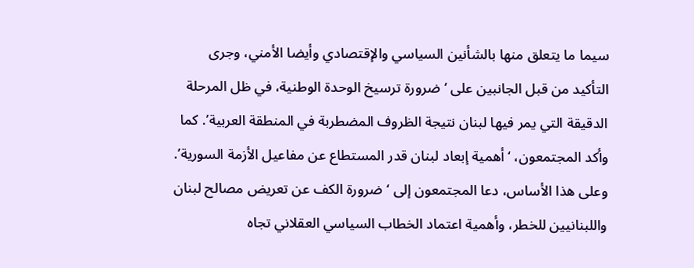سيما ما يتعلق منها بالشأنين السياسي والإقتصادي وأيضا الأمني، وجرى التأكيد من قبل الجانبين على ‘ضرورة ترسيخ الوحدة الوطنية، في ظل المرحلة الدقيقة التي يمر فيها لبنان نتيجة الظروف المضطربة في المنطقة العربية’. كما وأكد المجتمعون، ‘أهمية إبعاد لبنان قدر المستطاع عن مفاعيل الأزمة السورية’. وعلى هذا الأساس، دعا المجتمعون إلى ‘ضرورة الكف عن تعريض مصالح لبنان واللبنانيين للخطر، وأهمية اعتماد الخطاب السياسي العقلاني تجاه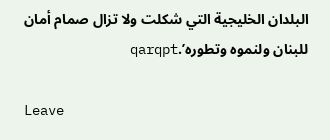البلدان الخليجية التي شكلت ولا تزال صمام أمان للبنان ولنموه وتطوره’.qarqpt

Leave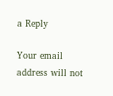a Reply

Your email address will not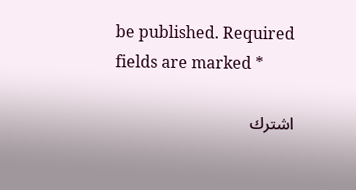be published. Required fields are marked *

اشترك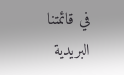في قائمتنا البريدية